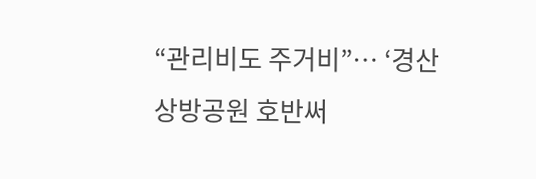“관리비도 주거비”… ‘경산 상방공원 호반써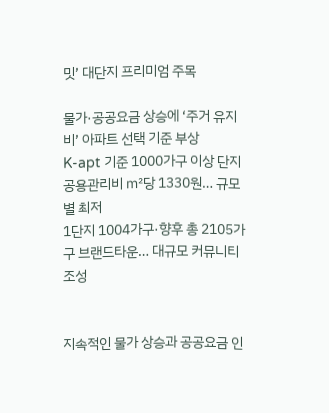밋’ 대단지 프리미엄 주목

물가·공공요금 상승에 ‘주거 유지비’ 아파트 선택 기준 부상
K-apt 기준 1000가구 이상 단지 공용관리비 ㎡당 1330원… 규모별 최저
1단지 1004가구·향후 총 2105가구 브랜드타운… 대규모 커뮤니티 조성


지속적인 물가 상승과 공공요금 인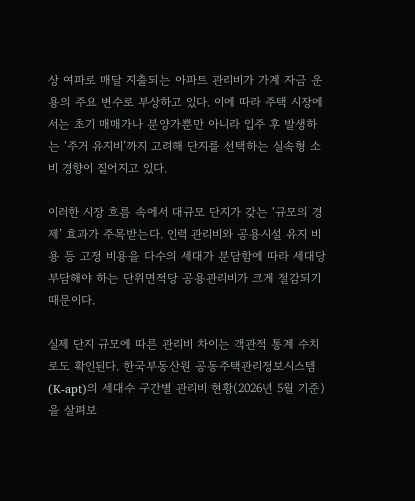상 여파로 매달 지출되는 아파트 관리비가 가계 자금 운용의 주요 변수로 부상하고 있다. 이에 따라 주택 시장에서는 초기 매매가나 분양가뿐만 아니라 입주 후 발생하는 ‘주거 유지비’까지 고려해 단지를 선택하는 실속형 소비 경향이 짙어지고 있다.

이러한 시장 흐름 속에서 대규모 단지가 갖는 ‘규모의 경제’ 효과가 주목받는다. 인력 관리비와 공용시설 유지 비용 등 고정 비용을 다수의 세대가 분담함에 따라 세대당 부담해야 하는 단위면적당 공용관리비가 크게 절감되기 때문이다.

실제 단지 규모에 따른 관리비 차이는 객관적 통계 수치로도 확인된다. 한국부동산원 공동주택관리정보시스템(K-apt)의 세대수 구간별 관리비 현황(2026년 5월 기준)을 살펴보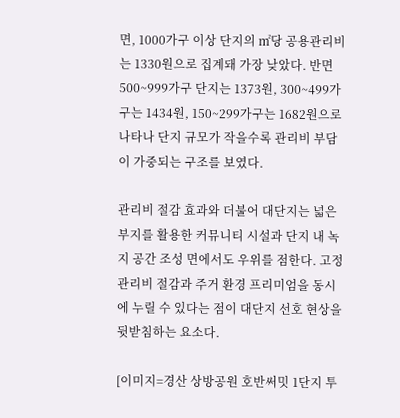면, 1000가구 이상 단지의 ㎡당 공용관리비는 1330원으로 집계돼 가장 낮았다. 반면 500~999가구 단지는 1373원, 300~499가구는 1434원, 150~299가구는 1682원으로 나타나 단지 규모가 작을수록 관리비 부담이 가중되는 구조를 보였다.

관리비 절감 효과와 더불어 대단지는 넓은 부지를 활용한 커뮤니티 시설과 단지 내 녹지 공간 조성 면에서도 우위를 점한다. 고정 관리비 절감과 주거 환경 프리미엄을 동시에 누릴 수 있다는 점이 대단지 선호 현상을 뒷받침하는 요소다.

[이미지=경산 상방공원 호반써밋 1단지 투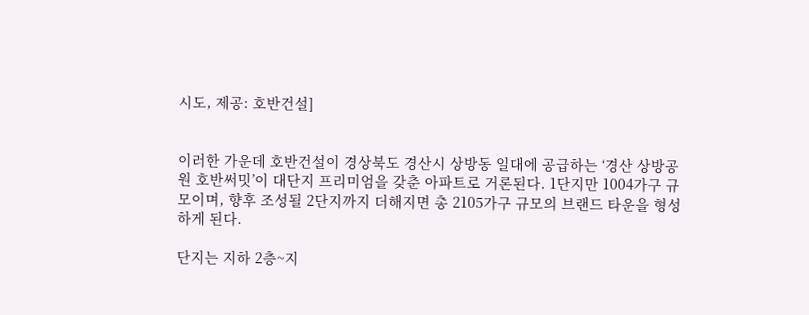시도, 제공: 호반건설]


이러한 가운데 호반건설이 경상북도 경산시 상방동 일대에 공급하는 ‘경산 상방공원 호반써밋’이 대단지 프리미엄을 갖춘 아파트로 거론된다. 1단지만 1004가구 규모이며, 향후 조성될 2단지까지 더해지면 총 2105가구 규모의 브랜드 타운을 형성하게 된다.

단지는 지하 2층~지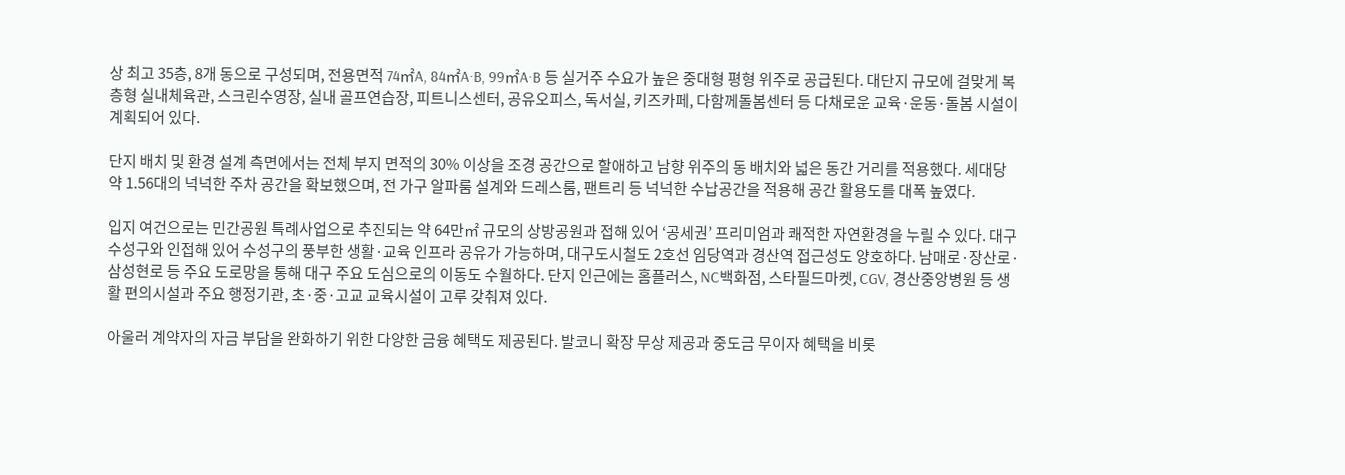상 최고 35층, 8개 동으로 구성되며, 전용면적 74㎡A, 84㎡A·B, 99㎡A·B 등 실거주 수요가 높은 중대형 평형 위주로 공급된다. 대단지 규모에 걸맞게 복층형 실내체육관, 스크린수영장, 실내 골프연습장, 피트니스센터, 공유오피스, 독서실, 키즈카페, 다함께돌봄센터 등 다채로운 교육·운동·돌봄 시설이 계획되어 있다.

단지 배치 및 환경 설계 측면에서는 전체 부지 면적의 30% 이상을 조경 공간으로 할애하고 남향 위주의 동 배치와 넓은 동간 거리를 적용했다. 세대당 약 1.56대의 넉넉한 주차 공간을 확보했으며, 전 가구 알파룸 설계와 드레스룸, 팬트리 등 넉넉한 수납공간을 적용해 공간 활용도를 대폭 높였다.

입지 여건으로는 민간공원 특례사업으로 추진되는 약 64만㎡ 규모의 상방공원과 접해 있어 ‘공세권’ 프리미엄과 쾌적한 자연환경을 누릴 수 있다. 대구 수성구와 인접해 있어 수성구의 풍부한 생활·교육 인프라 공유가 가능하며, 대구도시철도 2호선 임당역과 경산역 접근성도 양호하다. 남매로·장산로·삼성현로 등 주요 도로망을 통해 대구 주요 도심으로의 이동도 수월하다. 단지 인근에는 홈플러스, NC백화점, 스타필드마켓, CGV, 경산중앙병원 등 생활 편의시설과 주요 행정기관, 초·중·고교 교육시설이 고루 갖춰져 있다.

아울러 계약자의 자금 부담을 완화하기 위한 다양한 금융 혜택도 제공된다. 발코니 확장 무상 제공과 중도금 무이자 혜택을 비롯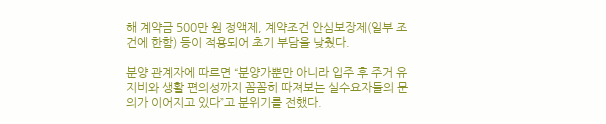해 계약금 500만 원 정액제, 계약조건 안심보장제(일부 조건에 한함) 등이 적용되어 초기 부담을 낮췄다.

분양 관계자에 따르면 “분양가뿐만 아니라 입주 후 주거 유지비와 생활 편의성까지 꼼꼼히 따져보는 실수요자들의 문의가 이어지고 있다”고 분위기를 전했다.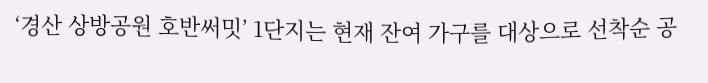‘경산 상방공원 호반써밋’ 1단지는 현재 잔여 가구를 대상으로 선착순 공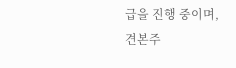급을 진행 중이며, 견본주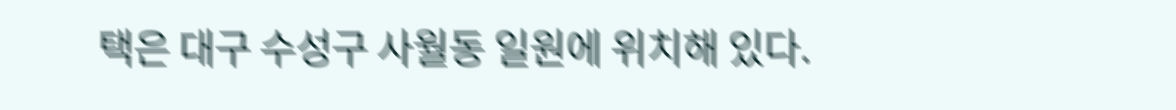택은 대구 수성구 사월동 일원에 위치해 있다.